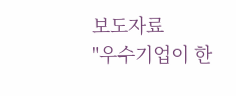보도자료
"우수기업이 한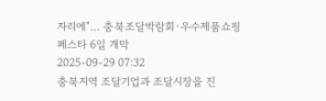자리에"… 충북조달박람회·우수제품쇼핑페스타 6일 개막
2025-09-29 07:32
충북지역 조달기업과 조달시장을 진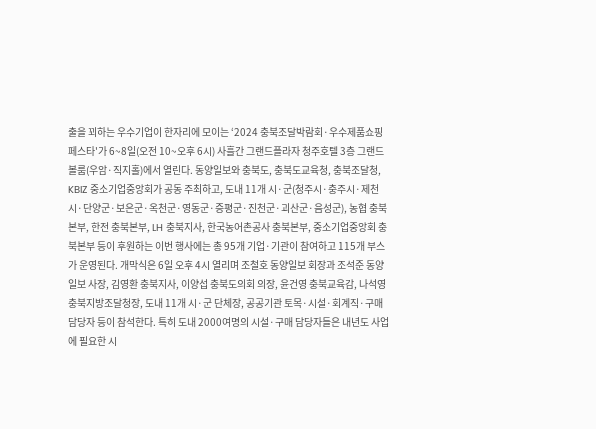출을 꾀하는 우수기업이 한자리에 모이는 ‘2024 충북조달박람회·우수제품쇼핑페스타'가 6~8일(오전 10~오후 6시) 사흘간 그랜드플라자 청주호텔 3층 그랜드볼룸(우암·직지홀)에서 열린다. 동양일보와 충북도, 충북도교육청, 충북조달청, KBIZ 중소기업중앙회가 공동 주최하고, 도내 11개 시·군(청주시·충주시·제천시·단양군·보은군·옥천군·영동군·증평군·진천군·괴산군·음성군), 농협 충북본부, 한전 충북본부, LH 충북지사, 한국농어촌공사 충북본부, 중소기업중앙회 충북본부 등이 후원하는 이번 행사에는 총 95개 기업·기관이 참여하고 115개 부스가 운영된다. 개막식은 6일 오후 4시 열리며 조철호 동양일보 회장과 조석준 동양일보 사장, 김영환 충북지사, 이양섭 충북도의회 의장, 윤건영 충북교육감, 나석영 충북지방조달청장, 도내 11개 시·군 단체장, 공공기관 토목·시설·회계직·구매담당자 등이 참석한다. 특히 도내 2000여명의 시설·구매 담당자들은 내년도 사업에 필요한 시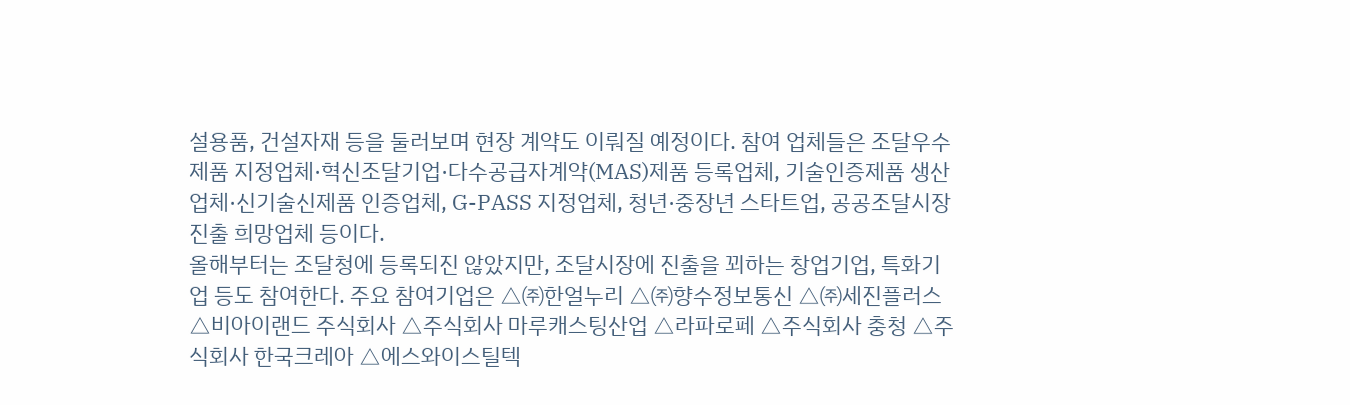설용품, 건설자재 등을 둘러보며 현장 계약도 이뤄질 예정이다. 참여 업체들은 조달우수제품 지정업체·혁신조달기업·다수공급자계약(MAS)제품 등록업체, 기술인증제품 생산업체·신기술신제품 인증업체, G-PASS 지정업체, 청년·중장년 스타트업, 공공조달시장진출 희망업체 등이다.
올해부터는 조달청에 등록되진 않았지만, 조달시장에 진출을 꾀하는 창업기업, 특화기업 등도 참여한다. 주요 참여기업은 △㈜한얼누리 △㈜향수정보통신 △㈜세진플러스 △비아이랜드 주식회사 △주식회사 마루캐스팅산업 △라파로페 △주식회사 충청 △주식회사 한국크레아 △에스와이스틸텍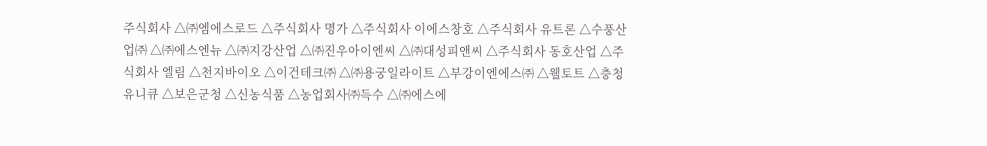주식회사 △㈜엠에스로드 △주식회사 명가 △주식회사 이에스창호 △주식회사 유트론 △수풍산업㈜ △㈜에스엔뉴 △㈜지강산업 △㈜진우아이엔씨 △㈜대성피앤씨 △주식회사 동호산업 △주식회사 엘림 △천지바이오 △이건테크㈜ △㈜용궁일라이트 △부강이엔에스㈜ △웰토트 △충청유니큐 △보은군청 △신농식품 △농업회사㈜득수 △㈜에스에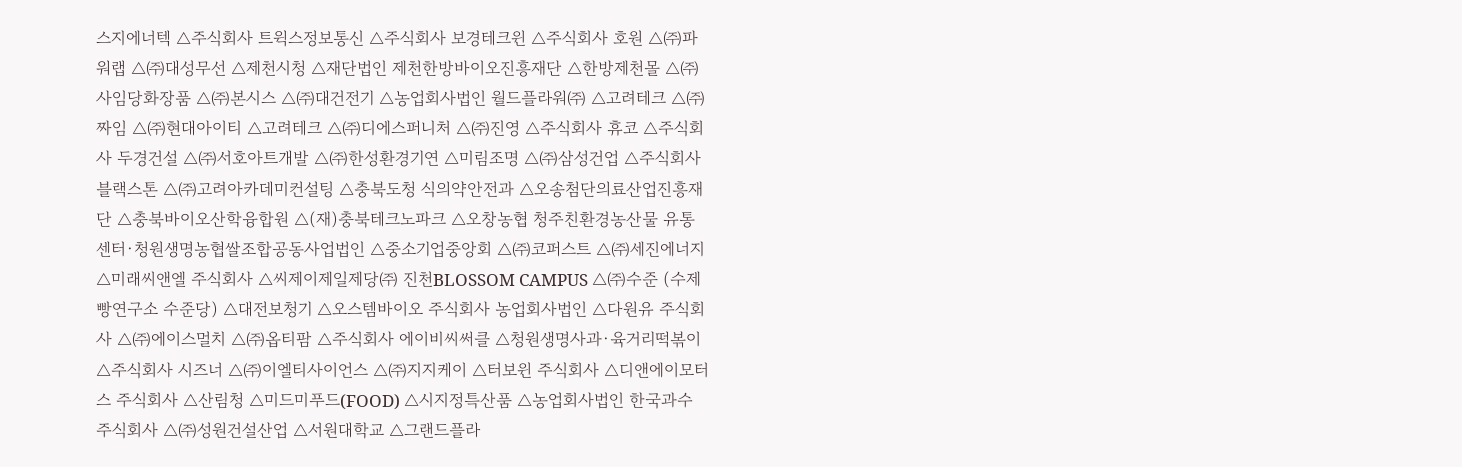스지에너텍 △주식회사 트윅스정보통신 △주식회사 보경테크윈 △주식회사 호원 △㈜파워랩 △㈜대성무선 △제천시청 △재단법인 제천한방바이오진흥재단 △한방제천몰 △㈜사임당화장품 △㈜본시스 △㈜대건전기 △농업회사법인 월드플라워㈜ △고려테크 △㈜짜임 △㈜현대아이티 △고려테크 △㈜디에스퍼니처 △㈜진영 △주식회사 휴코 △주식회사 두경건설 △㈜서호아트개발 △㈜한성환경기연 △미림조명 △㈜삼성건업 △주식회사 블랙스톤 △㈜고려아카데미컨설팅 △충북도청 식의약안전과 △오송첨단의료산업진흥재단 △충북바이오산학융합원 △(재)충북테크노파크 △오창농협 청주친환경농산물 유통센터·청원생명농협쌀조합공동사업법인 △중소기업중앙회 △㈜코퍼스트 △㈜세진에너지 △미래씨앤엘 주식회사 △씨제이제일제당㈜ 진천BLOSSOM CAMPUS △㈜수준 (수제빵연구소 수준당) △대전보청기 △오스템바이오 주식회사 농업회사법인 △다원유 주식회사 △㈜에이스멀치 △㈜옵티팜 △주식회사 에이비씨써클 △청원생명사과·육거리떡볶이 △주식회사 시즈너 △㈜이엘티사이언스 △㈜지지케이 △터보윈 주식회사 △디앤에이모터스 주식회사 △산림청 △미드미푸드(FOOD) △시지정특산품 △농업회사법인 한국과수 주식회사 △㈜성원건설산업 △서원대학교 △그랜드플라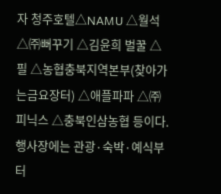자 청주호텔△NAMU △월석 △㈜뻐꾸기 △김윤희 벌꿀 △필 △농협충북지역본부(찾아가는금요장터) △애플파파 △㈜피닉스 △충북인삼농협 등이다. 행사장에는 관광·숙박·예식부터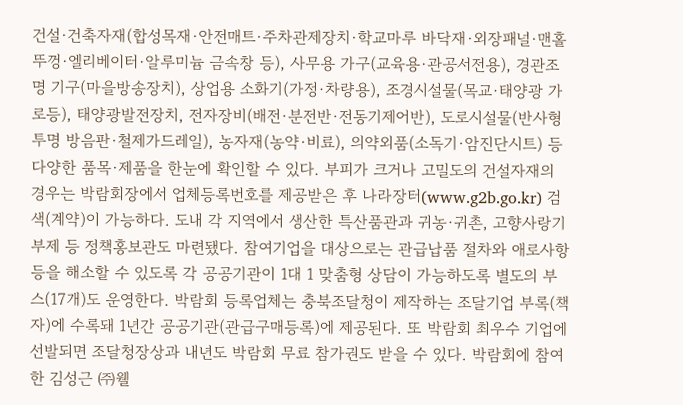건설·건축자재(합성목재·안전매트·주차관제장치·학교마루 바닥재·외장패널·맨홀 뚜껑·엘리베이터·알루미늄 금속창 등), 사무용 가구(교육용·관공서전용), 경관조명 기구(마을방송장치), 상업용 소화기(가정·차량용), 조경시설물(목교·태양광 가로등), 태양광발전장치, 전자장비(배전·분전반·전동기제어반), 도로시설물(반사형 투명 방음판·철제가드레일), 농자재(농약·비료), 의약외품(소독기·암진단시트) 등 다양한 품목·제품을 한눈에 확인할 수 있다. 부피가 크거나 고밀도의 건설자재의 경우는 박람회장에서 업체등록번호를 제공받은 후 나라장터(www.g2b.go.kr) 검색(계약)이 가능하다. 도내 각 지역에서 생산한 특산품관과 귀농·귀촌, 고향사랑기부제 등 정책홍보관도 마련됐다. 참여기업을 대상으로는 관급납품 절차와 애로사항 등을 해소할 수 있도록 각 공공기관이 1대 1 맞춤형 상담이 가능하도록 별도의 부스(17개)도 운영한다. 박람회 등록업체는 충북조달청이 제작하는 조달기업 부록(책자)에 수록돼 1년간 공공기관(관급구매등록)에 제공된다. 또 박람회 최우수 기업에 선발되면 조달청장상과 내년도 박람회 무료 참가권도 받을 수 있다. 박람회에 참여한 김성근 ㈜웰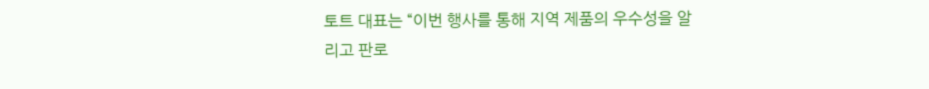토트 대표는 “이번 행사를 통해 지역 제품의 우수성을 알리고 판로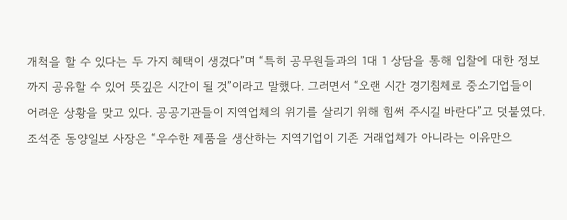개척을 할 수 있다는 두 가지 혜택이 생겼다”며 “특히 공무원들과의 1대 1 상담을 통해 입찰에 대한 정보까지 공유할 수 있어 뜻깊은 시간이 될 것”이라고 말했다. 그러면서 “오랜 시간 경기침체로 중소기업들이 어려운 상황을 맞고 있다. 공공기관들이 지역업체의 위기를 살리기 위해 힘써 주시길 바란다”고 덧붙였다. 조석준 동양일보 사장은 “우수한 제품을 생산하는 지역기업이 기존 거래업체가 아니라는 이유만으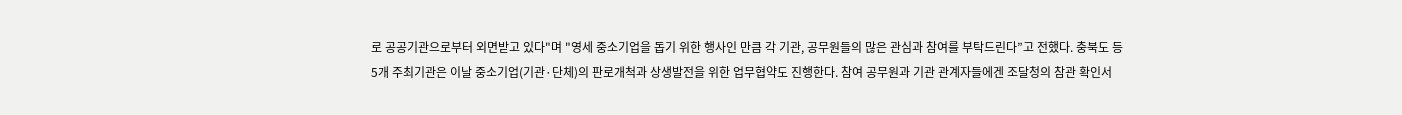로 공공기관으로부터 외면받고 있다"며 "영세 중소기업을 돕기 위한 행사인 만큼 각 기관, 공무원들의 많은 관심과 참여를 부탁드린다”고 전했다. 충북도 등 5개 주최기관은 이날 중소기업(기관·단체)의 판로개척과 상생발전을 위한 업무협약도 진행한다. 참여 공무원과 기관 관계자들에겐 조달청의 참관 확인서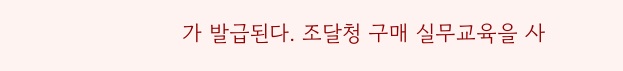가 발급된다. 조달청 구매 실무교육을 사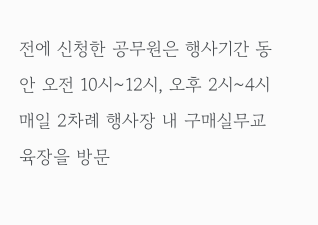전에 신청한 공무원은 행사기간 동안 오전 10시~12시, 오후 2시~4시 매일 2차례 행사장 내 구매실무교육장을 방문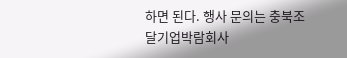하면 된다. 행사 문의는 충북조달기업박람회사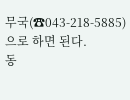무국(☎043-218-5885)으로 하면 된다.
동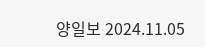양일보 2024.11.05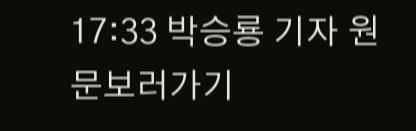17:33 박승룡 기자 원문보러가기